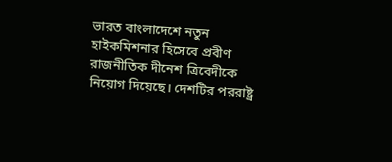ভারত বাংলাদেশে নতুন হাইকমিশনার হিসেবে প্রবীণ রাজনীতিক দীনেশ ত্রিবেদীকে নিয়োগ দিয়েছে। দেশটির পররাষ্ট্র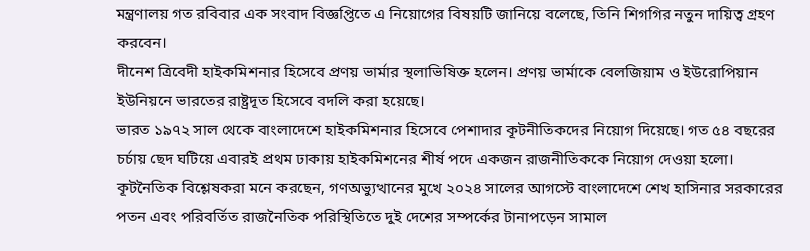মন্ত্রণালয় গত রবিবার এক সংবাদ বিজ্ঞপ্তিতে এ নিয়োগের বিষয়টি জানিয়ে বলেছে, তিনি শিগগির নতুন দায়িত্ব গ্রহণ করবেন।
দীনেশ ত্রিবেদী হাইকমিশনার হিসেবে প্রণয় ভার্মার স্থলাভিষিক্ত হলেন। প্রণয় ভার্মাকে বেলজিয়াম ও ইউরোপিয়ান ইউনিয়নে ভারতের রাষ্ট্রদূত হিসেবে বদলি করা হয়েছে।
ভারত ১৯৭২ সাল থেকে বাংলাদেশে হাইকমিশনার হিসেবে পেশাদার কূটনীতিকদের নিয়োগ দিয়েছে। গত ৫৪ বছরের চর্চায় ছেদ ঘটিয়ে এবারই প্রথম ঢাকায় হাইকমিশনের শীর্ষ পদে একজন রাজনীতিককে নিয়োগ দেওয়া হলো।
কূটনৈতিক বিশ্লেষকরা মনে করছেন, গণঅভ্যুত্থানের মুখে ২০২৪ সালের আগস্টে বাংলাদেশে শেখ হাসিনার সরকারের পতন এবং পরিবর্তিত রাজনৈতিক পরিস্থিতিতে দুই দেশের সম্পর্কের টানাপড়েন সামাল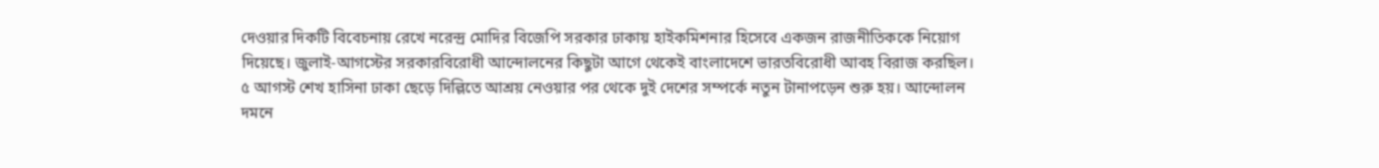দেওয়ার দিকটি বিবেচনায় রেখে নরেন্দ্র মোদির বিজেপি সরকার ঢাকায় হাইকমিশনার হিসেবে একজন রাজনীতিককে নিয়োগ দিয়েছে। জুলাই-আগস্টের সরকারবিরোধী আন্দোলনের কিছুটা আগে থেকেই বাংলাদেশে ভারতবিরোধী আবহ বিরাজ করছিল। ৫ আগস্ট শেখ হাসিনা ঢাকা ছেড়ে দিল্লিতে আশ্রয় নেওয়ার পর থেকে দুই দেশের সম্পর্কে নতুন টানাপড়েন শুরু হয়। আন্দোলন দমনে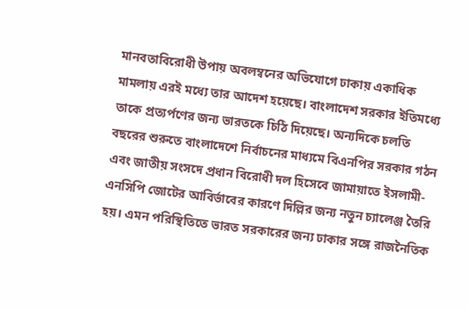মানবতাবিরোধী উপায় অবলম্বনের অভিযোগে ঢাকায় একাধিক মামলায় এরই মধ্যে তার আদেশ হয়েছে। বাংলাদেশ সরকার ইতিমধ্যে তাকে প্রত্যর্পণের জন্য ভারতকে চিঠি দিয়েছে। অন্যদিকে চলতি বছরের শুরুতে বাংলাদেশে নির্বাচনের মাধ্যমে বিএনপির সরকার গঠন এবং জাতীয় সংসদে প্রধান বিরোধী দল হিসেবে জামায়াতে ইসলামী-এনসিপি জোটের আবির্ভাবের কারণে দিল্লির জন্য নতুন চ্যালেঞ্জ তৈরি হয়। এমন পরিস্থিতিতে ভারত সরকারের জন্য ঢাকার সঙ্গে রাজনৈতিক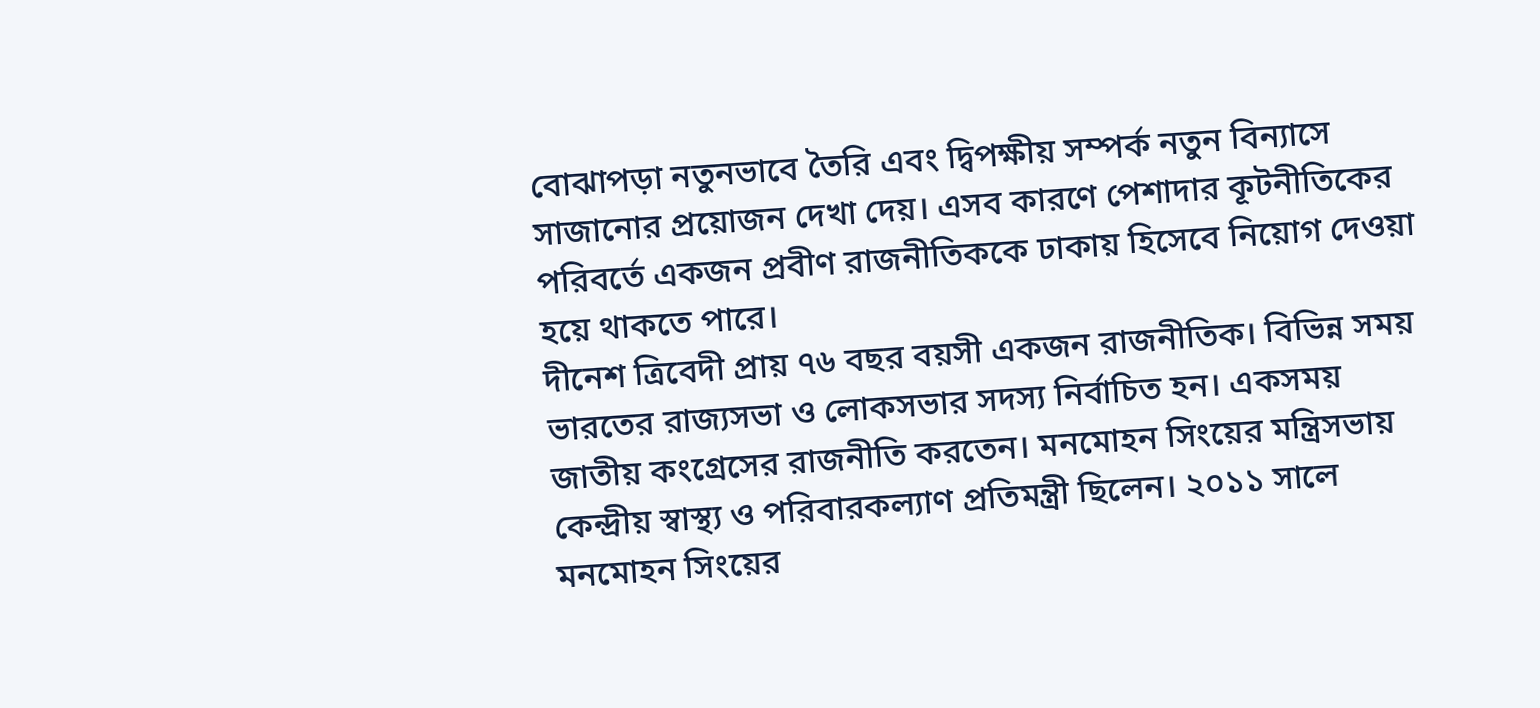বোঝাপড়া নতুনভাবে তৈরি এবং দ্বিপক্ষীয় সম্পর্ক নতুন বিন্যাসে সাজানোর প্রয়োজন দেখা দেয়। এসব কারণে পেশাদার কূটনীতিকের পরিবর্তে একজন প্রবীণ রাজনীতিককে ঢাকায় হিসেবে নিয়োগ দেওয়া হয়ে থাকতে পারে।
দীনেশ ত্রিবেদী প্রায় ৭৬ বছর বয়সী একজন রাজনীতিক। বিভিন্ন সময় ভারতের রাজ্যসভা ও লোকসভার সদস্য নির্বাচিত হন। একসময় জাতীয় কংগ্রেসের রাজনীতি করতেন। মনমোহন সিংয়ের মন্ত্রিসভায় কেন্দ্রীয় স্বাস্থ্য ও পরিবারকল্যাণ প্রতিমন্ত্রী ছিলেন। ২০১১ সালে মনমোহন সিংয়ের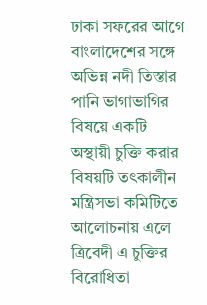ঢাকা সফরের আগে বাংলাদেশের সঙ্গে অভিন্ন নদী তিস্তার পানি ভাগাভাগির বিষয়ে একটি অস্থায়ী চুক্তি করার বিষয়টি তৎকালীন মন্ত্রিসভা কমিটিতে আলোচনায় এলে ত্রিবেদী এ চুক্তির বিরোধিতা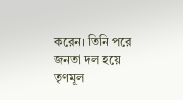করেন। তিনি পরে জনতা দল হয়ে তৃণমূল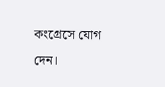কংগ্রেসে যোগ দেন।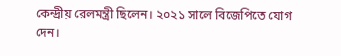কেন্দ্রীয় রেলমন্ত্রী ছিলেন। ২০২১ সালে বিজেপিতে যোগ দেন।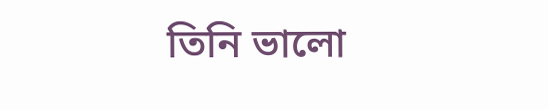তিনি ভালো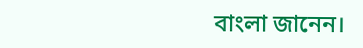বাংলা জানেন।